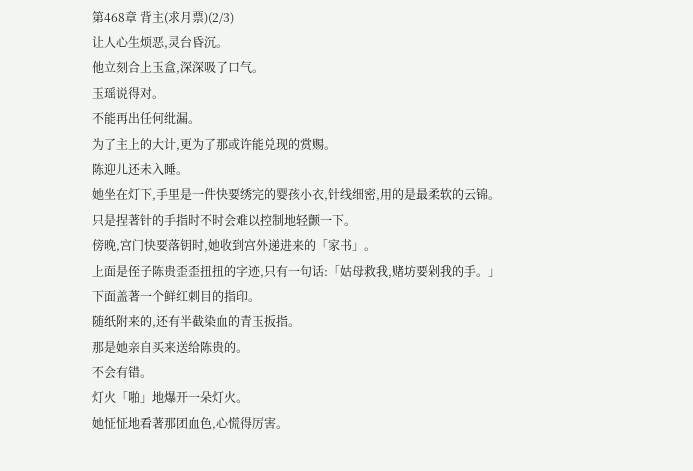第468章 背主(求月票)(2/3)
让人心生烦恶,灵台昏沉。
他立刻合上玉盒,深深吸了口气。
玉瑶说得对。
不能再出任何纰漏。
为了主上的大计,更为了那或许能兑现的赏赐。
陈迎儿还未入睡。
她坐在灯下,手里是一件快要绣完的婴孩小衣,针线细密,用的是最柔软的云锦。
只是捏著针的手指时不时会难以控制地轻颤一下。
傍晚,宫门快要落钥时,她收到宫外递进来的「家书」。
上面是侄子陈贵歪歪扭扭的字迹,只有一句话:「姑母救我,赌坊要剁我的手。」
下面盖著一个鲜红刺目的指印。
随纸附来的,还有半截染血的青玉扳指。
那是她亲自买来送给陈贵的。
不会有错。
灯火「啪」地爆开一朵灯火。
她怔怔地看著那团血色,心慌得厉害。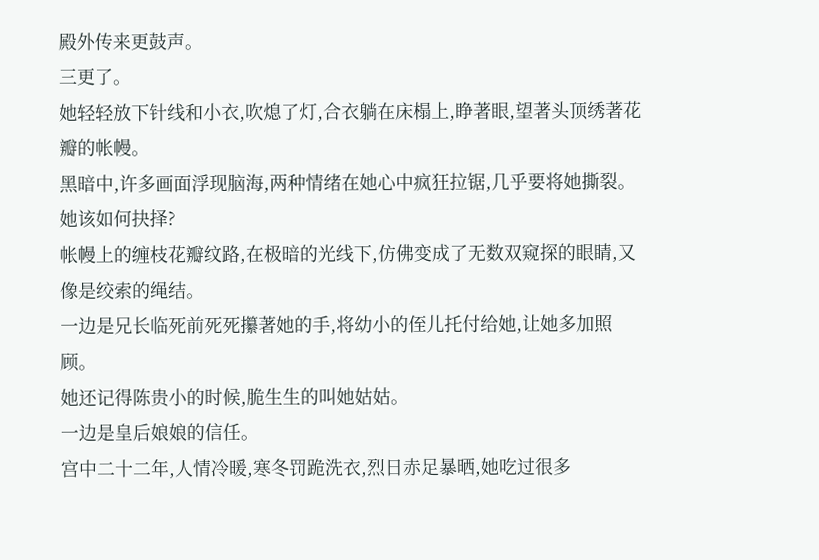殿外传来更鼓声。
三更了。
她轻轻放下针线和小衣,吹熄了灯,合衣躺在床榻上,睁著眼,望著头顶绣著花瓣的帐幔。
黑暗中,许多画面浮现脑海,两种情绪在她心中疯狂拉锯,几乎要将她撕裂。
她该如何抉择?
帐幔上的缠枝花瓣纹路,在极暗的光线下,仿佛变成了无数双窥探的眼睛,又像是绞索的绳结。
一边是兄长临死前死死攥著她的手,将幼小的侄儿托付给她,让她多加照顾。
她还记得陈贵小的时候,脆生生的叫她姑姑。
一边是皇后娘娘的信任。
宫中二十二年,人情冷暖,寒冬罚跪洗衣,烈日赤足暴晒,她吃过很多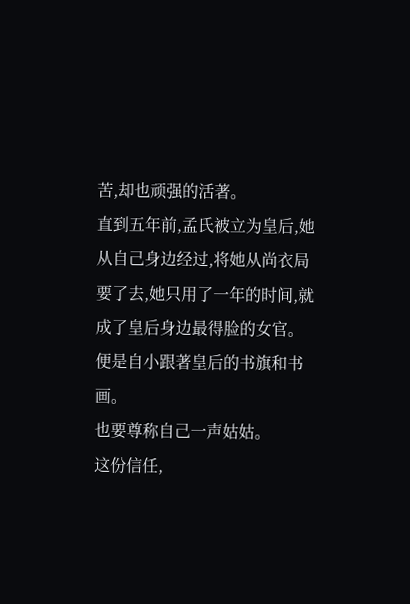苦,却也顽强的活著。
直到五年前,孟氏被立为皇后,她从自己身边经过,将她从尚衣局要了去,她只用了一年的时间,就成了皇后身边最得脸的女官。
便是自小跟著皇后的书旗和书画。
也要尊称自己一声姑姑。
这份信任,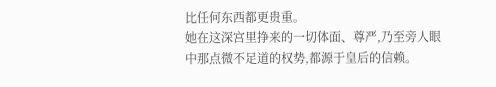比任何东西都更贵重。
她在这深宫里挣来的一切体面、尊严,乃至旁人眼中那点微不足道的权势,都源于皇后的信赖。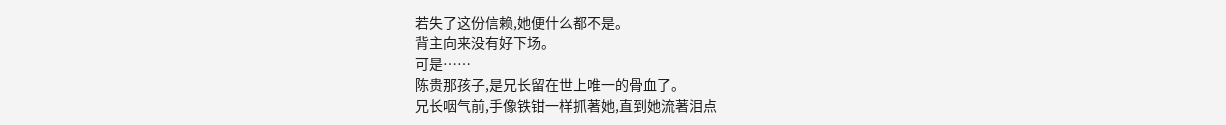若失了这份信赖,她便什么都不是。
背主向来没有好下场。
可是……
陈贵那孩子,是兄长留在世上唯一的骨血了。
兄长咽气前,手像铁钳一样抓著她,直到她流著泪点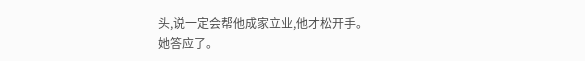头,说一定会帮他成家立业,他才松开手。
她答应了。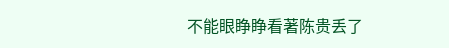不能眼睁睁看著陈贵丢了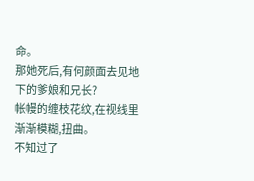命。
那她死后,有何颜面去见地下的爹娘和兄长?
帐幔的缠枝花纹,在视线里渐渐模糊,扭曲。
不知过了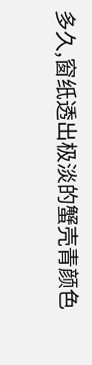多久,窗纸透出极淡的蟹壳青颜色